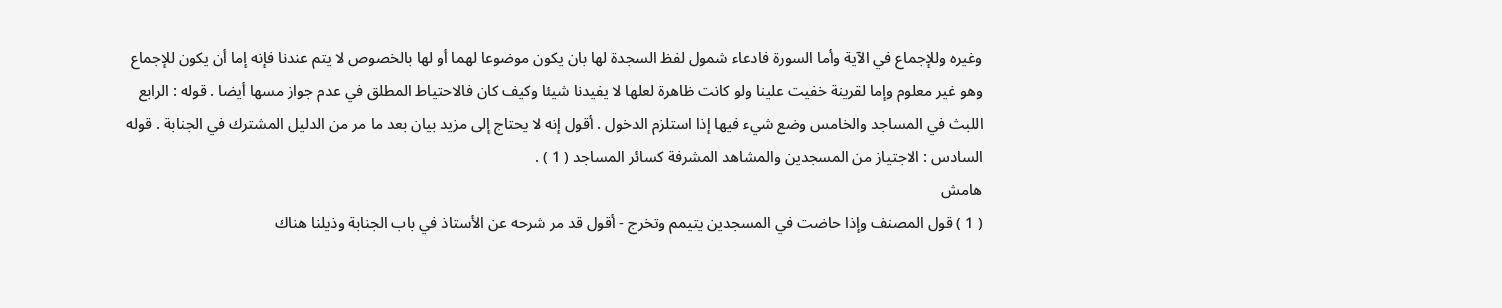وغيره وللإجماع في الآية وأما السورة فادعاء شمول لفظ السجدة لها بان يكون موضوعا لهما أو لها بالخصوص لا يتم عندنا فإنه إما أن يكون للإجماع وهو غير معلوم وإما لقرينة خفيت علينا ولو كانت ظاهرة لعلها لا يفيدنا شيئا وكيف كان فالاحتياط المطلق في عدم جواز مسها أيضا . قوله : الرابع اللبث في المساجد والخامس وضع شيء فيها إذا استلزم الدخول . أقول إنه لا يحتاج إلى مزيد بيان بعد ما مر من الدليل المشترك في الجنابة . قوله السادس : الاجتياز من المسجدين والمشاهد المشرفة كسائر المساجد ( 1 ) .
هامش
( 1 ) قول المصنف وإذا حاضت في المسجدين يتيمم وتخرج - أقول قد مر شرحه عن الأستاذ في باب الجنابة وذيلنا هناك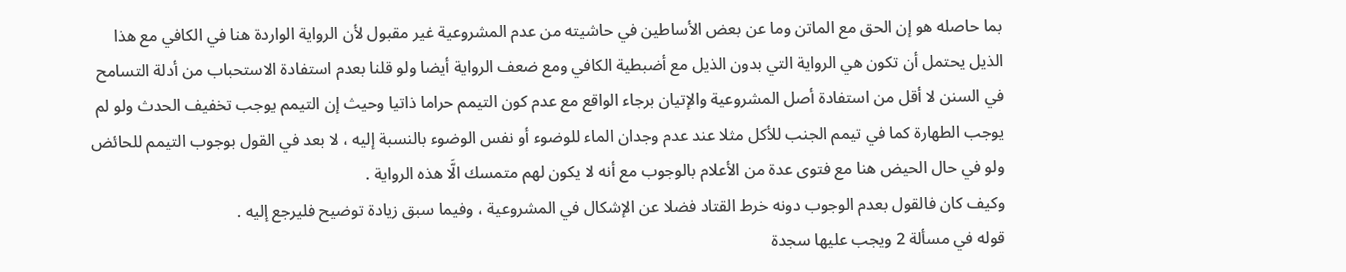بما حاصله هو إن الحق مع الماتن وما عن بعض الأساطين في حاشيته من عدم المشروعية غير مقبول لأن الرواية الواردة هنا في الكافي مع هذا الذيل يحتمل أن تكون هي الرواية التي بدون الذيل مع أضبطية الكافي ومع ضعف الرواية أيضا ولو قلنا بعدم استفادة الاستحباب من أدلة التسامح في السنن لا أقل من استفادة أصل المشروعية والإتيان برجاء الواقع مع عدم كون التيمم حراما ذاتيا وحيث إن التيمم يوجب تخفيف الحدث ولو لم يوجب الطهارة كما في تيمم الجنب للأكل مثلا عند عدم وجدان الماء للوضوء أو نفس الوضوء بالنسبة إليه ، لا بعد في القول بوجوب التيمم للحائض ولو في حال الحيض هنا مع فتوى عدة من الأعلام بالوجوب مع أنه لا يكون لهم متمسك الَّا هذه الرواية .
وكيف كان فالقول بعدم الوجوب دونه خرط القتاد فضلا عن الإشكال في المشروعية ، وفيما سبق زيادة توضيح فليرجع إليه .
قوله في مسألة 2 ويجب عليها سجدة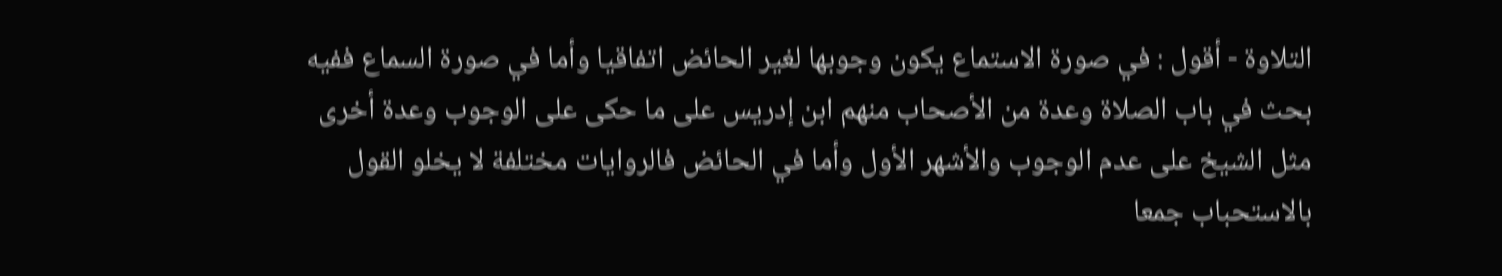التلاوة - أقول : في صورة الاستماع يكون وجوبها لغير الحائض اتفاقيا وأما في صورة السماع ففيه بحث في باب الصلاة وعدة من الأصحاب منهم ابن إدريس على ما حكى على الوجوب وعدة أخرى مثل الشيخ على عدم الوجوب والأشهر الأول وأما في الحائض فالروايات مختلفة لا يخلو القول بالاستحباب جمعا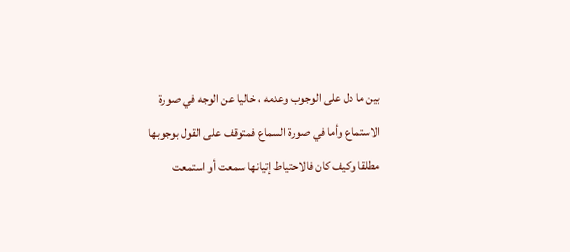بين ما دل على الوجوب وعدمه ، خاليا عن الوجه في صورة الاستماع وأما في صورة السماع فمتوقف على القول بوجوبها مطلقا وكيف كان فالاحتياط إتيانها سمعت أو استمعت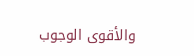والأقوى الوجوب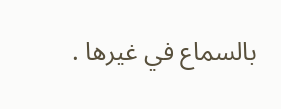بالسماع في غيرها .